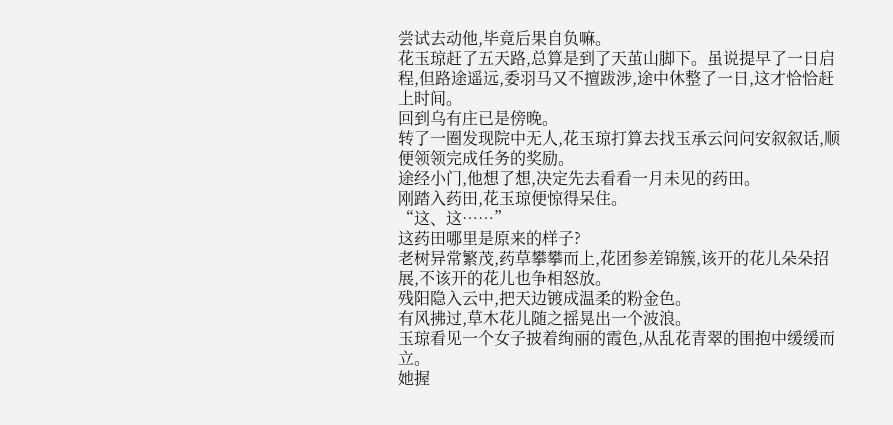尝试去动他,毕竟后果自负嘛。
花玉琼赶了五天路,总算是到了天茧山脚下。虽说提早了一日启程,但路途遥远,委羽马又不擅跋涉,途中休整了一日,这才恰恰赶上时间。
回到乌有庄已是傍晚。
转了一圈发现院中无人,花玉琼打算去找玉承云问问安叙叙话,顺便领领完成任务的奖励。
途经小门,他想了想,决定先去看看一月未见的药田。
刚踏入药田,花玉琼便惊得呆住。
“这、这……”
这药田哪里是原来的样子?
老树异常繁茂,药草攀攀而上,花团参差锦簇,该开的花儿朵朵招展,不该开的花儿也争相怒放。
残阳隐入云中,把天边镀成温柔的粉金色。
有风拂过,草木花儿随之摇晃出一个波浪。
玉琼看见一个女子披着绚丽的霞色,从乱花青翠的围抱中缓缓而立。
她握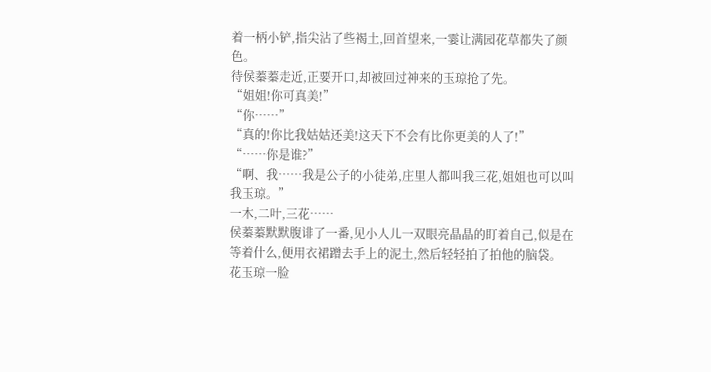着一柄小铲,指尖沾了些褐土,回首望来,一霎让满园花草都失了颜色。
待侯蓁蓁走近,正要开口,却被回过神来的玉琼抢了先。
“姐姐!你可真美!”
“你……”
“真的!你比我姑姑还美!这天下不会有比你更美的人了!”
“……你是谁?”
“啊、我……我是公子的小徒弟,庄里人都叫我三花,姐姐也可以叫我玉琼。”
一木,二叶,三花……
侯蓁蓁默默腹诽了一番,见小人儿一双眼亮晶晶的盯着自己,似是在等着什么,便用衣裙蹭去手上的泥土,然后轻轻拍了拍他的脑袋。
花玉琼一脸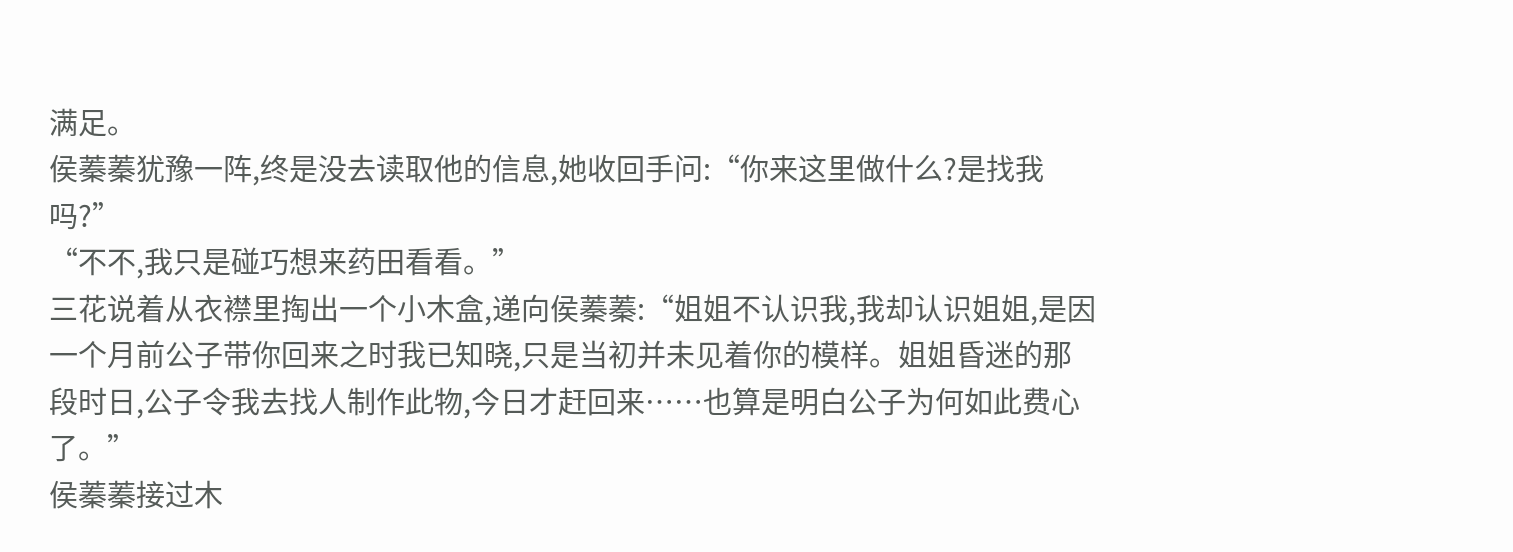满足。
侯蓁蓁犹豫一阵,终是没去读取他的信息,她收回手问:“你来这里做什么?是找我吗?”
“不不,我只是碰巧想来药田看看。”
三花说着从衣襟里掏出一个小木盒,递向侯蓁蓁:“姐姐不认识我,我却认识姐姐,是因一个月前公子带你回来之时我已知晓,只是当初并未见着你的模样。姐姐昏迷的那段时日,公子令我去找人制作此物,今日才赶回来……也算是明白公子为何如此费心了。”
侯蓁蓁接过木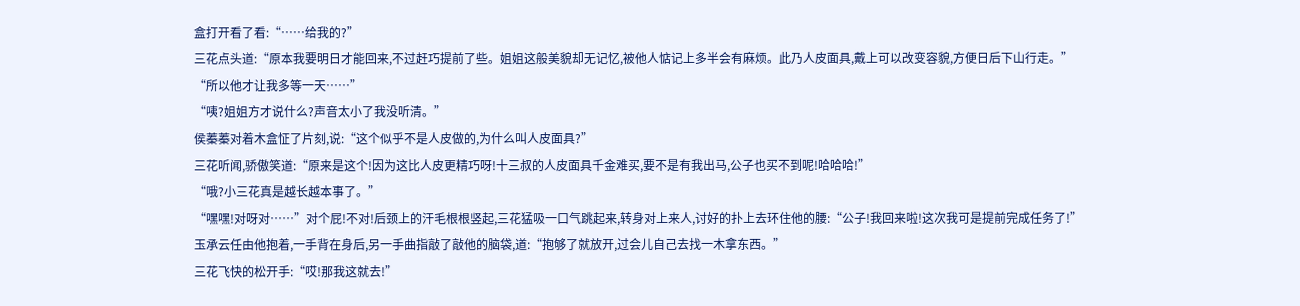盒打开看了看:“……给我的?”
三花点头道:“原本我要明日才能回来,不过赶巧提前了些。姐姐这般美貌却无记忆,被他人惦记上多半会有麻烦。此乃人皮面具,戴上可以改变容貌,方便日后下山行走。”
“所以他才让我多等一天……”
“咦?姐姐方才说什么?声音太小了我没听清。”
侯蓁蓁对着木盒怔了片刻,说:“这个似乎不是人皮做的,为什么叫人皮面具?”
三花听闻,骄傲笑道:“原来是这个!因为这比人皮更精巧呀!十三叔的人皮面具千金难买,要不是有我出马,公子也买不到呢!哈哈哈!”
“哦?小三花真是越长越本事了。”
“嘿嘿!对呀对……”对个屁!不对!后颈上的汗毛根根竖起,三花猛吸一口气跳起来,转身对上来人,讨好的扑上去环住他的腰:“公子!我回来啦!这次我可是提前完成任务了!”
玉承云任由他抱着,一手背在身后,另一手曲指敲了敲他的脑袋,道:“抱够了就放开,过会儿自己去找一木拿东西。”
三花飞快的松开手:“哎!那我这就去!”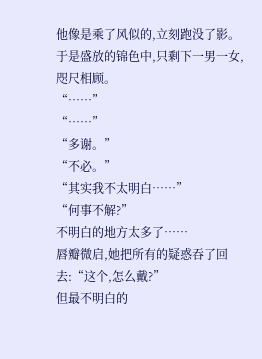他像是乘了风似的,立刻跑没了影。
于是盛放的锦色中,只剩下一男一女,咫尺相顾。
“……”
“……”
“多谢。”
“不必。”
“其实我不太明白……”
“何事不解?”
不明白的地方太多了……
唇瓣微启,她把所有的疑惑吞了回去:“这个,怎么戴?”
但最不明白的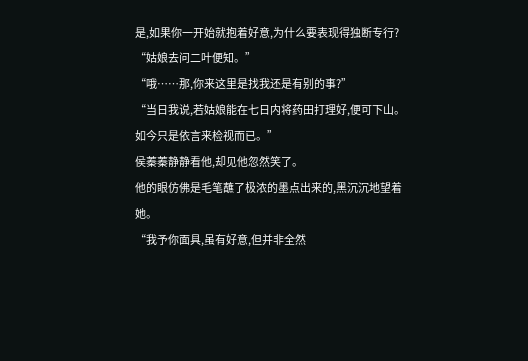是,如果你一开始就抱着好意,为什么要表现得独断专行?
“姑娘去问二叶便知。”
“哦……那,你来这里是找我还是有别的事?”
“当日我说,若姑娘能在七日内将药田打理好,便可下山。如今只是依言来检视而已。”
侯蓁蓁静静看他,却见他忽然笑了。
他的眼仿佛是毛笔蘸了极浓的墨点出来的,黑沉沉地望着她。
“我予你面具,虽有好意,但并非全然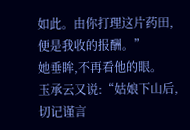如此。由你打理这片药田,便是我收的报酬。”
她垂眸,不再看他的眼。
玉承云又说:“姑娘下山后,切记谨言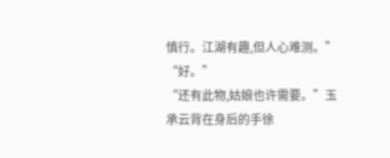慎行。江湖有趣,但人心难测。”
“好。”
“还有此物,姑娘也许需要。”玉承云背在身后的手徐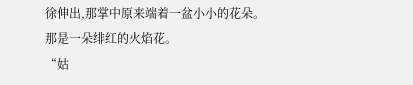徐伸出,那掌中原来端着一盆小小的花朵。
那是一朵绯红的火焰花。
“姑